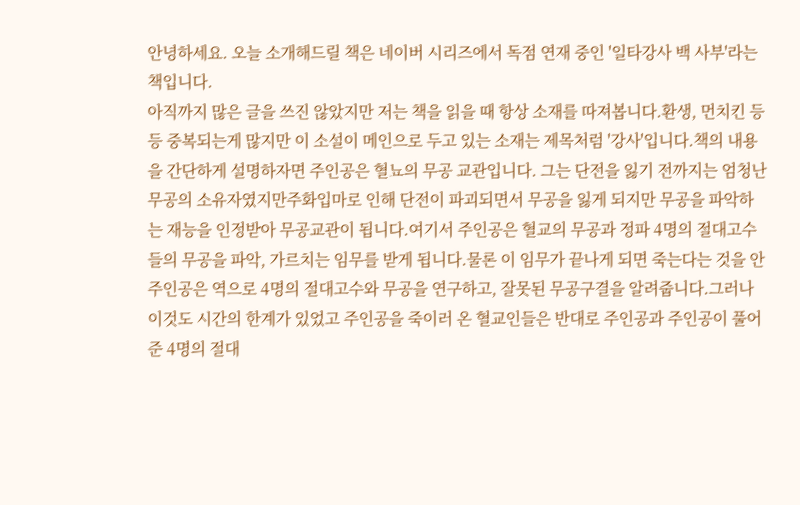안녕하세요. 오늘 소개해드릴 책은 네이버 시리즈에서 독점 연재 중인 '일타강사 백 사부'라는 책입니다.
아직까지 많은 글을 쓰진 않았지만 저는 책을 읽을 때 항상 소재를 따져봅니다.환생, 먼치킨 등등 중복되는게 많지만 이 소설이 메인으로 두고 있는 소재는 제목처럼 '강사'입니다.책의 내용을 간단하게 설명하자면 주인공은 혈뇨의 무공 교관입니다. 그는 단전을 잃기 전까지는 엄청난 무공의 소유자였지만주화입마로 인해 단전이 파괴되면서 무공을 잃게 되지만 무공을 파악하는 재능을 인정받아 무공교관이 됩니다.여기서 주인공은 혈교의 무공과 정파 4명의 절대고수들의 무공을 파악, 가르치는 임무를 받게 됩니다.물론 이 임무가 끝나게 되면 죽는다는 것을 안 주인공은 역으로 4명의 절대고수와 무공을 연구하고, 잘못된 무공구결을 알려줍니다.그러나 이것도 시간의 한계가 있었고 주인공을 죽이러 온 혈교인들은 반대로 주인공과 주인공이 풀어준 4명의 절대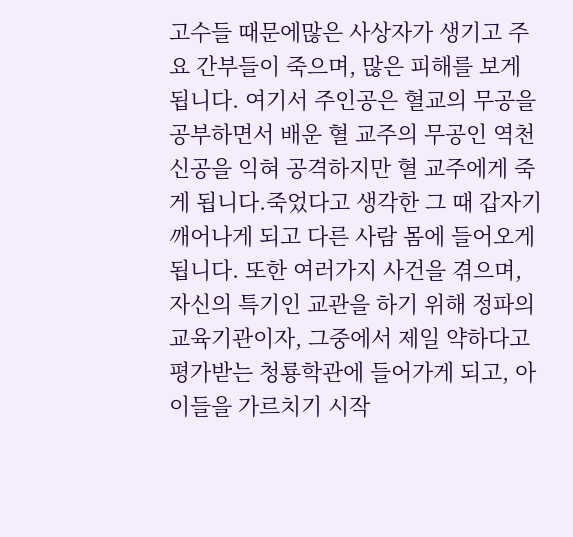고수들 때문에많은 사상자가 생기고 주요 간부들이 죽으며, 많은 피해를 보게 됩니다. 여기서 주인공은 혈교의 무공을 공부하면서 배운 혈 교주의 무공인 역천 신공을 익혀 공격하지만 혈 교주에게 죽게 됩니다.죽었다고 생각한 그 때 갑자기 깨어나게 되고 다른 사람 몸에 들어오게 됩니다. 또한 여러가지 사건을 겪으며, 자신의 특기인 교관을 하기 위해 정파의 교육기관이자, 그중에서 제일 약하다고 평가받는 청룡학관에 들어가게 되고, 아이들을 가르치기 시작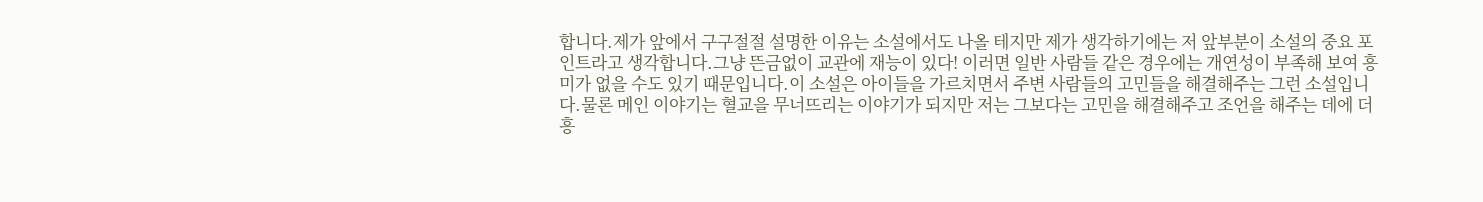합니다.제가 앞에서 구구절절 설명한 이유는 소설에서도 나올 테지만 제가 생각하기에는 저 앞부분이 소설의 중요 포인트라고 생각합니다.그냥 뜬금없이 교관에 재능이 있다! 이러면 일반 사람들 같은 경우에는 개연성이 부족해 보여 흥미가 없을 수도 있기 때문입니다.이 소설은 아이들을 가르치면서 주변 사람들의 고민들을 해결해주는 그런 소설입니다.물론 메인 이야기는 혈교을 무너뜨리는 이야기가 되지만 저는 그보다는 고민을 해결해주고 조언을 해주는 데에 더 흥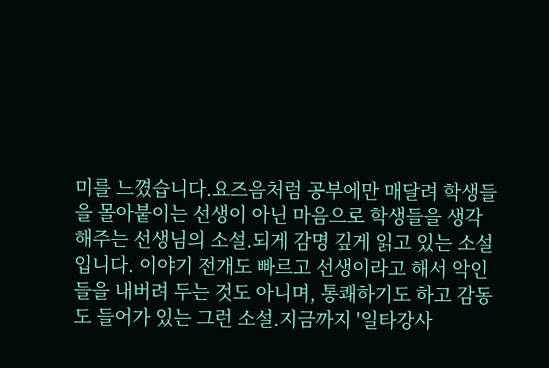미를 느꼈습니다.요즈음처럼 공부에만 매달려 학생들을 몰아붙이는 선생이 아닌 마음으로 학생들을 생각해주는 선생님의 소설.되게 감명 깊게 읽고 있는 소설입니다. 이야기 전개도 빠르고 선생이라고 해서 악인들을 내버려 두는 것도 아니며, 통쾌하기도 하고 감동도 들어가 있는 그런 소설.지금까지 '일타강사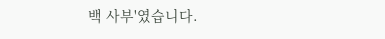백 사부'였습니다.